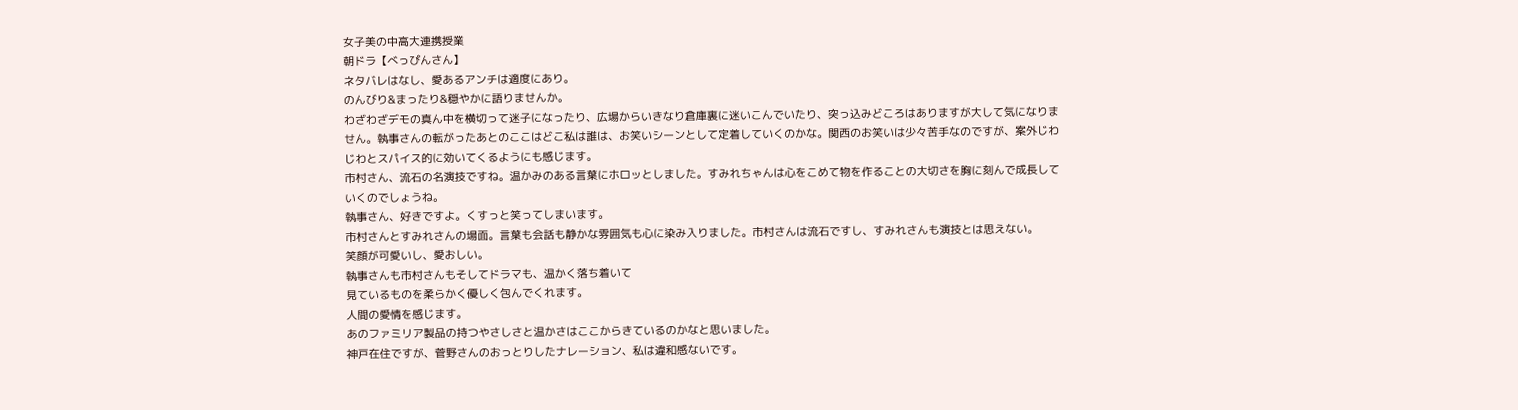女子美の中高大連携授業
朝ドラ【べっぴんさん】
ネタバレはなし、愛あるアンチは適度にあり。
のんびり&まったり&穏やかに語りませんか。
わざわざデモの真ん中を横切って迷子になったり、広場からいきなり倉庫裏に迷いこんでいたり、突っ込みどころはありますが大して気になりません。執事さんの転がったあとのここはどこ私は誰は、お笑いシーンとして定着していくのかな。関西のお笑いは少々苦手なのですが、案外じわじわとスパイス的に効いてくるようにも感じます。
市村さん、流石の名演技ですね。温かみのある言葉にホロッとしました。すみれちゃんは心をこめて物を作ることの大切さを胸に刻んで成長していくのでしょうね。
執事さん、好きですよ。くすっと笑ってしまいます。
市村さんとすみれさんの場面。言葉も会話も静かな雰囲気も心に染み入りました。市村さんは流石ですし、すみれさんも演技とは思えない。
笑顔が可愛いし、愛おしい。
執事さんも市村さんもそしてドラマも、温かく落ち着いて
見ているものを柔らかく優しく包んでくれます。
人間の愛情を感じます。
あのファミリア製品の持つやさしさと温かさはここからきているのかなと思いました。
神戸在住ですが、菅野さんのおっとりしたナレーション、私は違和感ないです。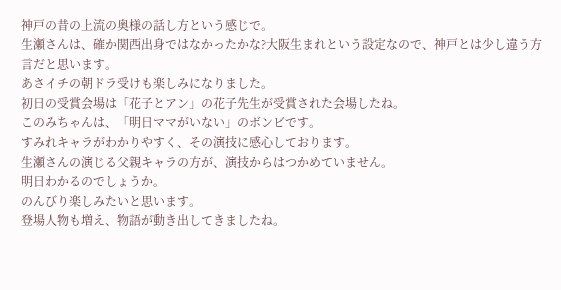神戸の昔の上流の奥様の話し方という感じで。
生瀬さんは、確か関西出身ではなかったかな?大阪生まれという設定なので、神戸とは少し違う方言だと思います。
あさイチの朝ドラ受けも楽しみになりました。
初日の受賞会場は「花子とアン」の花子先生が受賞された会場したね。
このみちゃんは、「明日ママがいない」のボンビです。
すみれキャラがわかりやすく、その演技に感心しております。
生瀬さんの演じる父親キャラの方が、演技からはつかめていません。
明日わかるのでしょうか。
のんびり楽しみたいと思います。
登場人物も増え、物語が動き出してきましたね。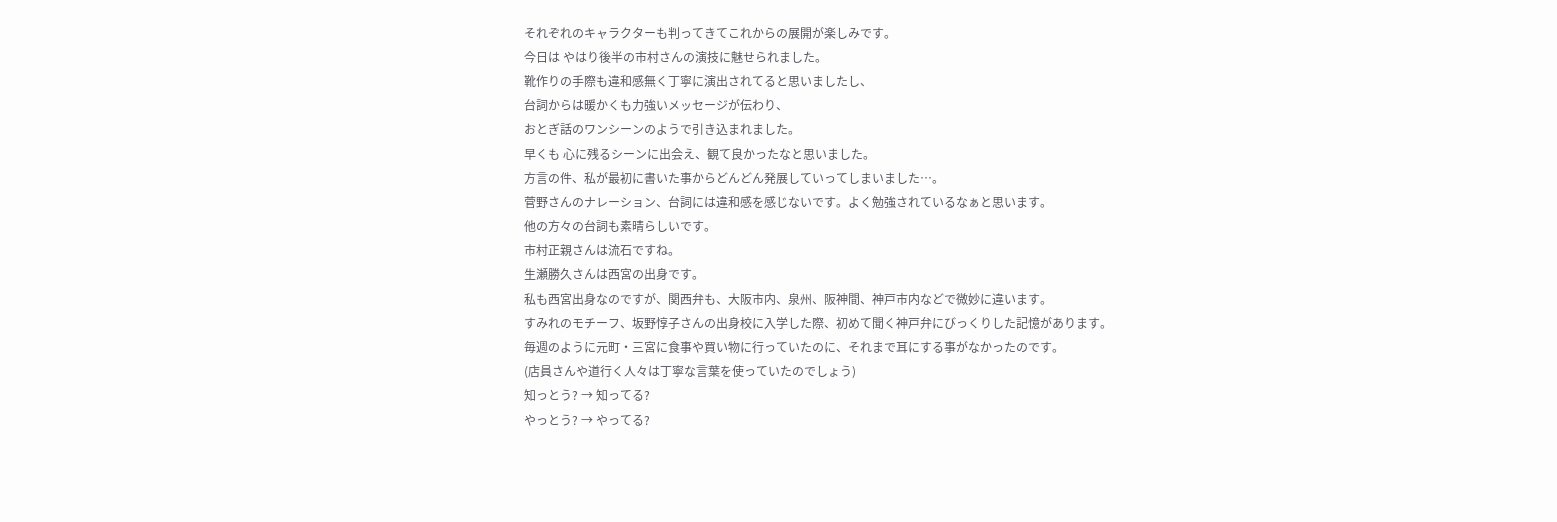それぞれのキャラクターも判ってきてこれからの展開が楽しみです。
今日は やはり後半の市村さんの演技に魅せられました。
靴作りの手際も違和感無く丁寧に演出されてると思いましたし、
台詞からは暖かくも力強いメッセージが伝わり、
おとぎ話のワンシーンのようで引き込まれました。
早くも 心に残るシーンに出会え、観て良かったなと思いました。
方言の件、私が最初に書いた事からどんどん発展していってしまいました…。
菅野さんのナレーション、台詞には違和感を感じないです。よく勉強されているなぁと思います。
他の方々の台詞も素晴らしいです。
市村正親さんは流石ですね。
生瀬勝久さんは西宮の出身です。
私も西宮出身なのですが、関西弁も、大阪市内、泉州、阪神間、神戸市内などで微妙に違います。
すみれのモチーフ、坂野惇子さんの出身校に入学した際、初めて聞く神戸弁にびっくりした記憶があります。
毎週のように元町・三宮に食事や買い物に行っていたのに、それまで耳にする事がなかったのです。
(店員さんや道行く人々は丁寧な言葉を使っていたのでしょう)
知っとう? → 知ってる?
やっとう? → やってる?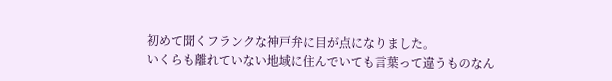初めて聞くフランクな神戸弁に目が点になりました。
いくらも離れていない地域に住んでいても言葉って違うものなん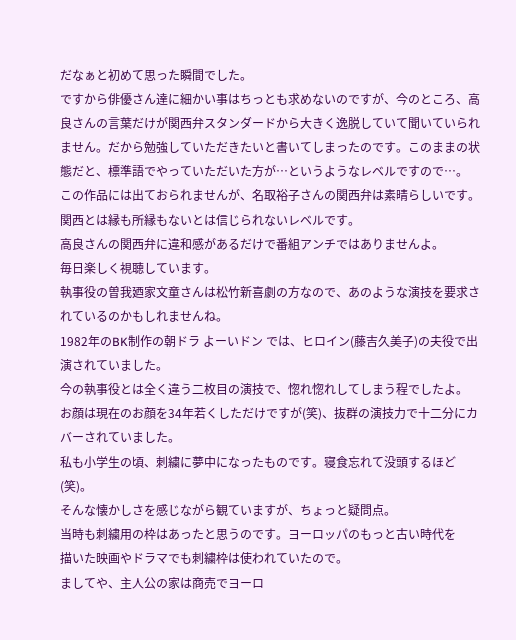だなぁと初めて思った瞬間でした。
ですから俳優さん達に細かい事はちっとも求めないのですが、今のところ、高良さんの言葉だけが関西弁スタンダードから大きく逸脱していて聞いていられません。だから勉強していただきたいと書いてしまったのです。このままの状態だと、標準語でやっていただいた方が…というようなレベルですので…。
この作品には出ておられませんが、名取裕子さんの関西弁は素晴らしいです。関西とは縁も所縁もないとは信じられないレベルです。
高良さんの関西弁に違和感があるだけで番組アンチではありませんよ。
毎日楽しく視聴しています。
執事役の曽我廼家文童さんは松竹新喜劇の方なので、あのような演技を要求されているのかもしれませんね。
1982年のBK制作の朝ドラ よーいドン では、ヒロイン(藤吉久美子)の夫役で出演されていました。
今の執事役とは全く違う二枚目の演技で、惚れ惚れしてしまう程でしたよ。
お顔は現在のお顔を34年若くしただけですが(笑)、抜群の演技力で十二分にカバーされていました。
私も小学生の頃、刺繍に夢中になったものです。寝食忘れて没頭するほど(笑)。
そんな懐かしさを感じながら観ていますが、ちょっと疑問点。
当時も刺繍用の枠はあったと思うのです。ヨーロッパのもっと古い時代を
描いた映画やドラマでも刺繍枠は使われていたので。
ましてや、主人公の家は商売でヨーロ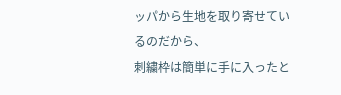ッパから生地を取り寄せているのだから、
刺繍枠は簡単に手に入ったと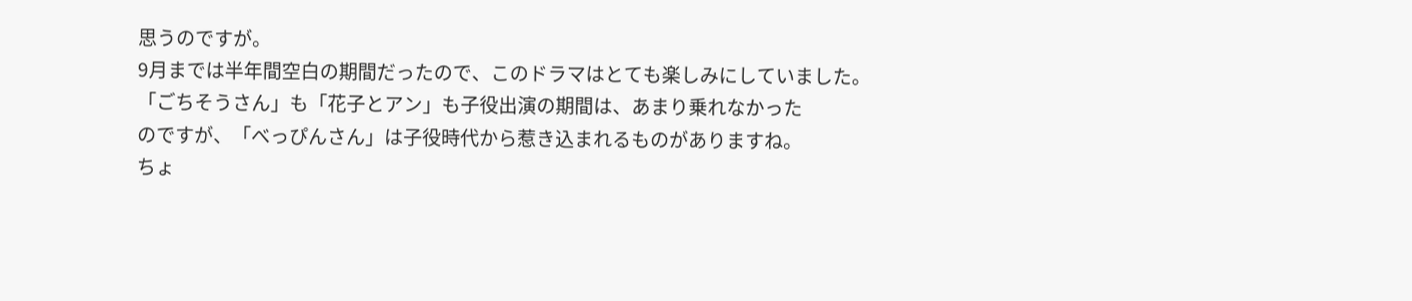思うのですが。
9月までは半年間空白の期間だったので、このドラマはとても楽しみにしていました。
「ごちそうさん」も「花子とアン」も子役出演の期間は、あまり乗れなかった
のですが、「べっぴんさん」は子役時代から惹き込まれるものがありますね。
ちょ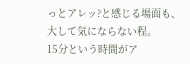っとアレッ?と感じる場面も、大して気にならない程。
15分という時間がア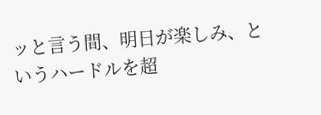ッと言う間、明日が楽しみ、というハードルを超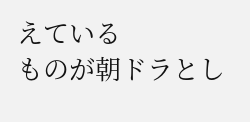えている
ものが朝ドラとし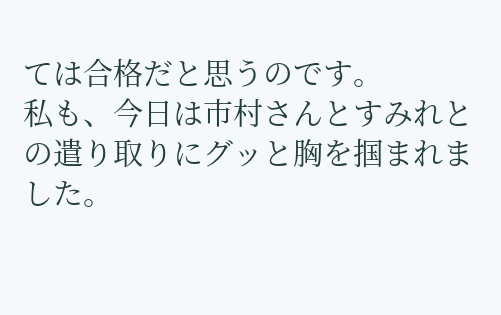ては合格だと思うのです。
私も、今日は市村さんとすみれとの遣り取りにグッと胸を掴まれました。